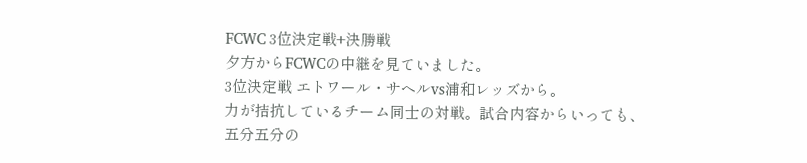FCWC 3位決定戦+決勝戦
夕方からFCWCの中継を見ていました。
3位決定戦 エトワール・サヘルvs浦和レッズから。
力が拮抗しているチーム同士の対戦。試合内容からいっても、五分五分の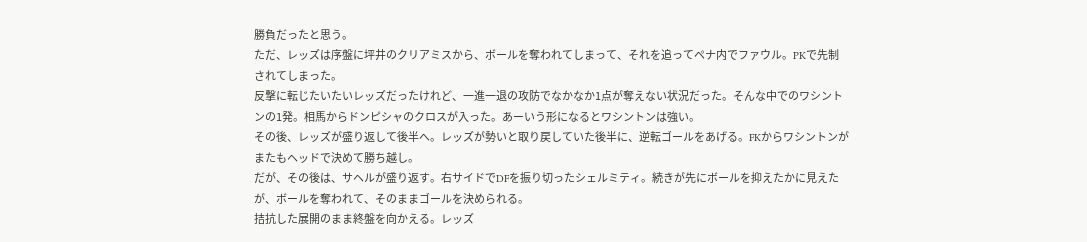勝負だったと思う。
ただ、レッズは序盤に坪井のクリアミスから、ボールを奪われてしまって、それを追ってペナ内でファウル。PKで先制されてしまった。
反撃に転じたいたいレッズだったけれど、一進一退の攻防でなかなか1点が奪えない状況だった。そんな中でのワシントンの1発。相馬からドンピシャのクロスが入った。あーいう形になるとワシントンは強い。
その後、レッズが盛り返して後半へ。レッズが勢いと取り戻していた後半に、逆転ゴールをあげる。FKからワシントンがまたもヘッドで決めて勝ち越し。
だが、その後は、サヘルが盛り返す。右サイドでDFを振り切ったシェルミティ。続きが先にボールを抑えたかに見えたが、ボールを奪われて、そのままゴールを決められる。
拮抗した展開のまま終盤を向かえる。レッズ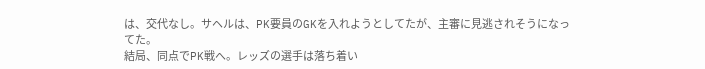は、交代なし。サヘルは、PK要員のGKを入れようとしてたが、主審に見逃されそうになってた。
結局、同点でPK戦へ。レッズの選手は落ち着い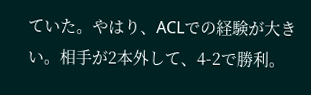ていた。やはり、ACLでの経験が大きい。相手が2本外して、4-2で勝利。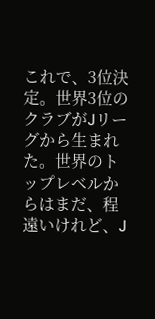これで、3位決定。世界3位のクラブがJリーグから生まれた。世界のトップレベルからはまだ、程遠いけれど、J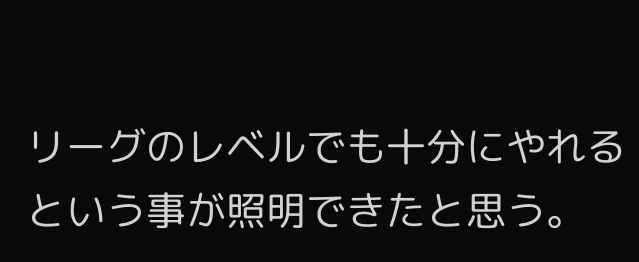リーグのレベルでも十分にやれるという事が照明できたと思う。